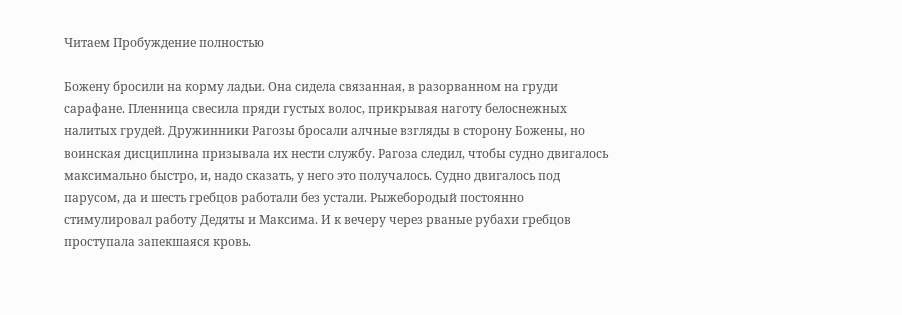Читаем Пробуждение полностью

Божену бросили на корму ладьи. Она сидела связанная, в разорванном на груди сарафане. Пленница свесила пряди густых волос, прикрывая наготу белоснежных налитых грудей. Дружинники Рагозы бросали алчные взгляды в сторону Божены, но воинская дисциплина призывала их нести службу. Рагоза следил, чтобы судно двигалось максимально быстро, и, надо сказать, у него это получалось. Судно двигалось под парусом, да и шесть гребцов работали без устали. Рыжебородый постоянно стимулировал работу Дедяты и Максима. И к вечеру через рваные рубахи гребцов проступала запекшаяся кровь.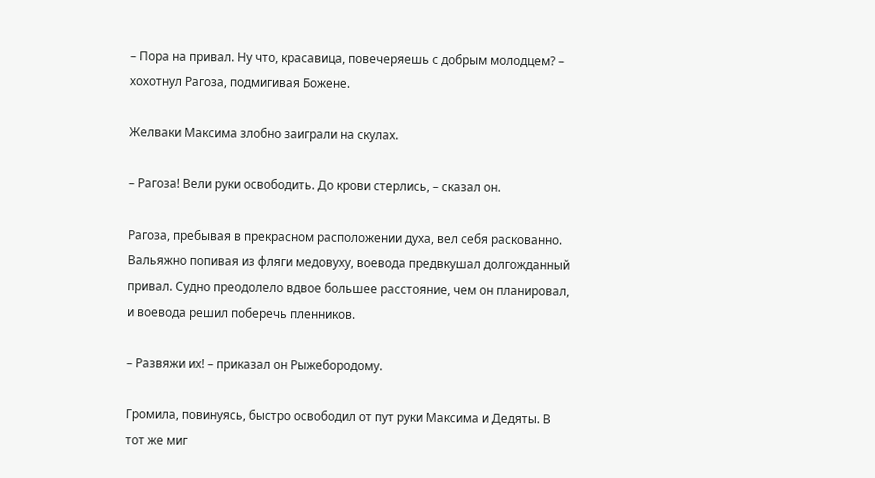– Пора на привал. Ну что, красавица, повечеряешь с добрым молодцем? – хохотнул Рагоза, подмигивая Божене.

Желваки Максима злобно заиграли на скулах.

– Рагоза! Вели руки освободить. До крови стерлись, – сказал он.

Рагоза, пребывая в прекрасном расположении духа, вел себя раскованно. Вальяжно попивая из фляги медовуху, воевода предвкушал долгожданный привал. Судно преодолело вдвое большее расстояние, чем он планировал, и воевода решил поберечь пленников.

– Развяжи их! – приказал он Рыжебородому.

Громила, повинуясь, быстро освободил от пут руки Максима и Дедяты. В тот же миг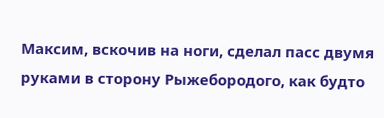Максим, вскочив на ноги, сделал пасс двумя руками в сторону Рыжебородого, как будто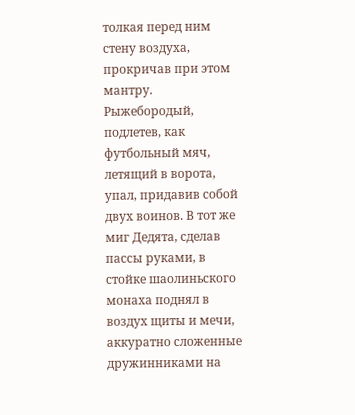толкая перед ним стену воздуха, прокричав при этом мантру. Рыжебородый, подлетев, как футбольный мяч, летящий в ворота, упал, придавив собой двух воинов. В тот же миг Дедята, сделав пассы руками, в стойке шаолиньского монаха поднял в воздух щиты и мечи, аккуратно сложенные дружинниками на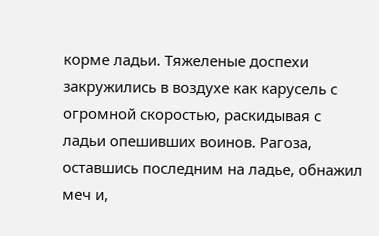корме ладьи. Тяжеленые доспехи закружились в воздухе как карусель с огромной скоростью, раскидывая с ладьи опешивших воинов. Рагоза, оставшись последним на ладье, обнажил меч и,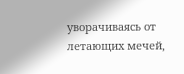уворачиваясь от летающих мечей,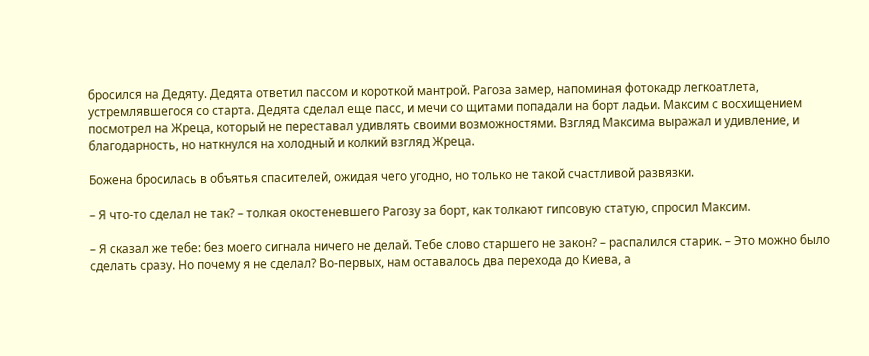бросился на Дедяту. Дедята ответил пассом и короткой мантрой. Рагоза замер, напоминая фотокадр легкоатлета, устремлявшегося со старта. Дедята сделал еще пасс, и мечи со щитами попадали на борт ладьи. Максим с восхищением посмотрел на Жреца, который не переставал удивлять своими возможностями. Взгляд Максима выражал и удивление, и благодарность, но наткнулся на холодный и колкий взгляд Жреца.

Божена бросилась в объятья спасителей, ожидая чего угодно, но только не такой счастливой развязки.

– Я что-то сделал не так? – толкая окостеневшего Рагозу за борт, как толкают гипсовую статую, спросил Максим.

– Я сказал же тебе: без моего сигнала ничего не делай. Тебе слово старшего не закон? – распалился старик. – Это можно было сделать сразу. Но почему я не сделал? Во-первых, нам оставалось два перехода до Киева, а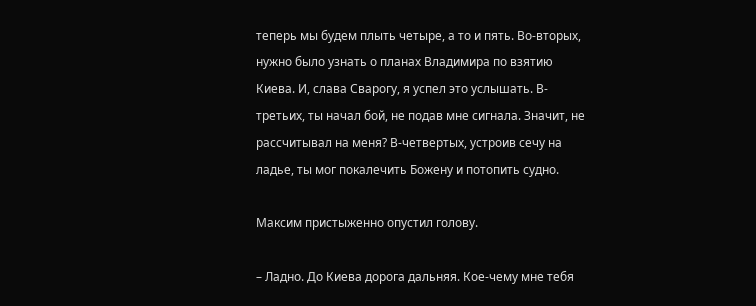теперь мы будем плыть четыре, а то и пять. Во-вторых, нужно было узнать о планах Владимира по взятию Киева. И, слава Сварогу, я успел это услышать. В-третьих, ты начал бой, не подав мне сигнала. Значит, не рассчитывал на меня? В-четвертых, устроив сечу на ладье, ты мог покалечить Божену и потопить судно.

Максим пристыженно опустил голову.

– Ладно. До Киева дорога дальняя. Кое-чему мне тебя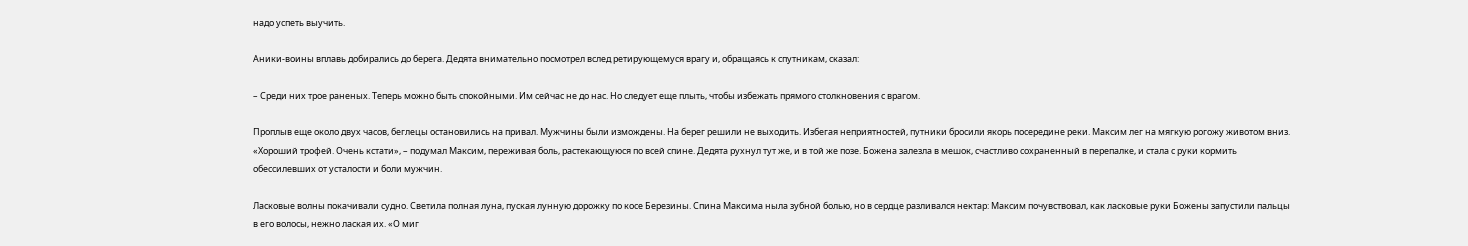надо успеть выучить.

Аники-воины вплавь добирались до берега. Дедята внимательно посмотрел вслед ретирующемуся врагу и, обращаясь к спутникам, сказал:

– Среди них трое раненых. Теперь можно быть спокойными. Им сейчас не до нас. Но следует еще плыть, чтобы избежать прямого столкновения с врагом.

Проплыв еще около двух часов, беглецы остановились на привал. Мужчины были измождены. На берег решили не выходить. Избегая неприятностей, путники бросили якорь посередине реки. Максим лег на мягкую рогожу животом вниз. «Хороший трофей. Очень кстати», – подумал Максим, переживая боль, растекающуюся по всей спине. Дедята рухнул тут же, и в той же позе. Божена залезла в мешок, счастливо сохраненный в перепалке, и стала с руки кормить обессилевших от усталости и боли мужчин.

Ласковые волны покачивали судно. Светила полная луна, пуская лунную дорожку по косе Березины. Спина Максима ныла зубной болью, но в сердце разливался нектар: Максим почувствовал, как ласковые руки Божены запустили пальцы в его волосы, нежно лаская их. «О миг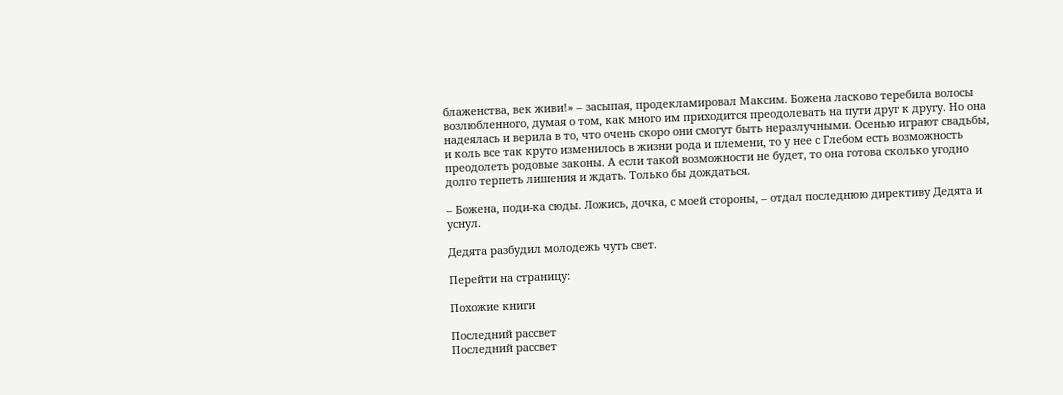блаженства, век живи!» – засыпая, продекламировал Максим. Божена ласково теребила волосы возлюбленного, думая о том, как много им приходится преодолевать на пути друг к другу. Но она надеялась и верила в то, что очень скоро они смогут быть неразлучными. Осенью играют свадьбы, и коль все так круто изменилось в жизни рода и племени, то у нее с Глебом есть возможность преодолеть родовые законы. А если такой возможности не будет, то она готова сколько угодно долго терпеть лишения и ждать. Только бы дождаться.

– Божена, поди-ка сюды. Ложись, дочка, с моей стороны, – отдал последнюю директиву Дедята и уснул.

Дедята разбудил молодежь чуть свет.

Перейти на страницу:

Похожие книги

Последний рассвет
Последний рассвет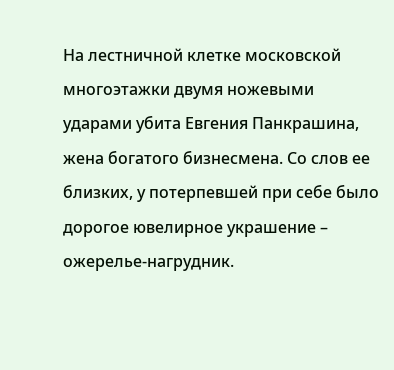На лестничной клетке московской многоэтажки двумя ножевыми ударами убита Евгения Панкрашина, жена богатого бизнесмена. Со слов ее близких, у потерпевшей при себе было дорогое ювелирное украшение – ожерелье-нагрудник.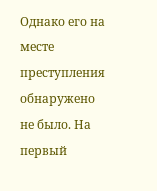Однако его на месте преступления обнаружено не было. На первый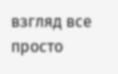взгляд все просто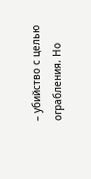– убийство с целью ограбления. Но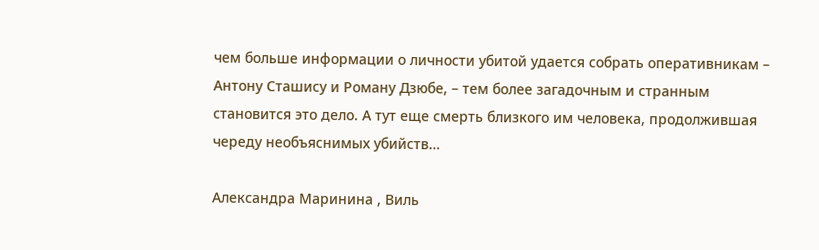чем больше информации о личности убитой удается собрать оперативникам – Антону Сташису и Роману Дзюбе, – тем более загадочным и странным становится это дело. А тут еще смерть близкого им человека, продолжившая череду необъяснимых убийств…

Александра Маринина , Виль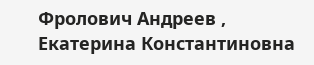Фролович Андреев , Екатерина Константиновна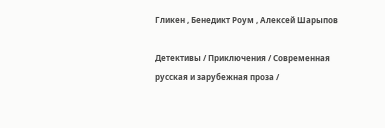Гликен , Бенедикт Роум , Алексей Шарыпов

Детективы / Приключения / Современная русская и зарубежная проза /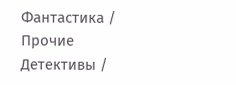Фантастика / Прочие Детективы /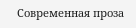Современная проза